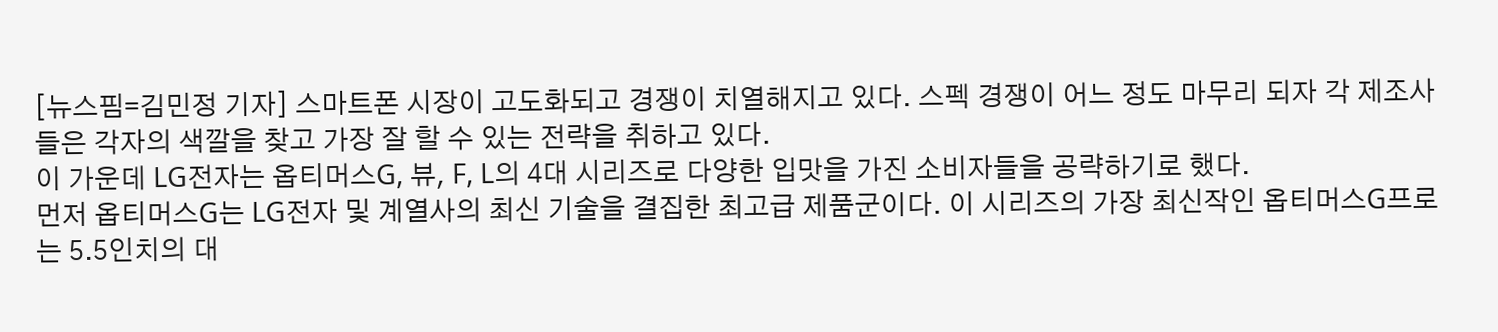[뉴스핌=김민정 기자] 스마트폰 시장이 고도화되고 경쟁이 치열해지고 있다. 스펙 경쟁이 어느 정도 마무리 되자 각 제조사들은 각자의 색깔을 찾고 가장 잘 할 수 있는 전략을 취하고 있다.
이 가운데 LG전자는 옵티머스G, 뷰, F, L의 4대 시리즈로 다양한 입맛을 가진 소비자들을 공략하기로 했다.
먼저 옵티머스G는 LG전자 및 계열사의 최신 기술을 결집한 최고급 제품군이다. 이 시리즈의 가장 최신작인 옵티머스G프로는 5.5인치의 대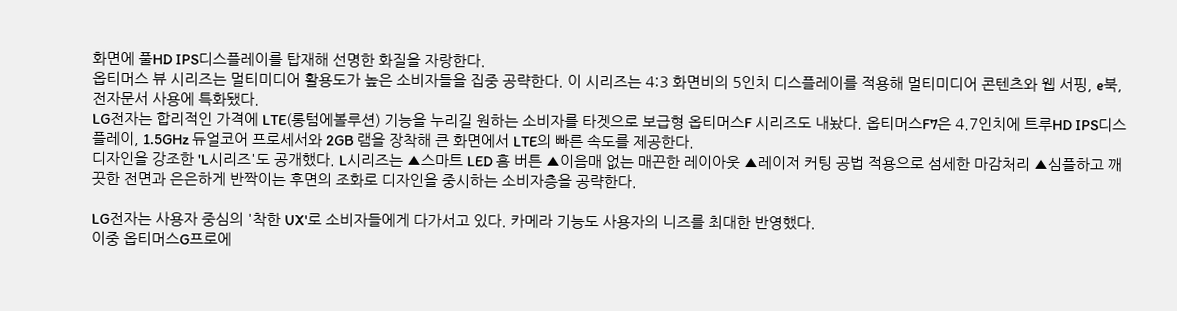화면에 풀HD IPS디스플레이를 탑재해 선명한 화질을 자랑한다.
옵티머스 뷰 시리즈는 멀티미디어 활용도가 높은 소비자들을 집중 공략한다. 이 시리즈는 4:3 화면비의 5인치 디스플레이를 적용해 멀티미디어 콘텐츠와 웹 서핑, e북, 전자문서 사용에 특화됐다.
LG전자는 합리적인 가격에 LTE(롱텀에볼루션) 기능을 누리길 원하는 소비자를 타겟으로 보급형 옵티머스F 시리즈도 내놨다. 옵티머스F7은 4.7인치에 트루HD IPS디스플레이, 1.5GHz 듀얼코어 프로세서와 2GB 램을 장착해 큰 화면에서 LTE의 빠른 속도를 제공한다.
디자인을 강조한 'L시리즈'도 공개했다. L시리즈는 ▲스마트 LED 홈 버튼 ▲이음매 없는 매끈한 레이아웃 ▲레이저 커팅 공법 적용으로 섬세한 마감처리 ▲심플하고 깨끗한 전면과 은은하게 반짝이는 후면의 조화로 디자인을 중시하는 소비자층을 공략한다.

LG전자는 사용자 중심의 '착한 UX'로 소비자들에게 다가서고 있다. 카메라 기능도 사용자의 니즈를 최대한 반영했다.
이중 옵티머스G프로에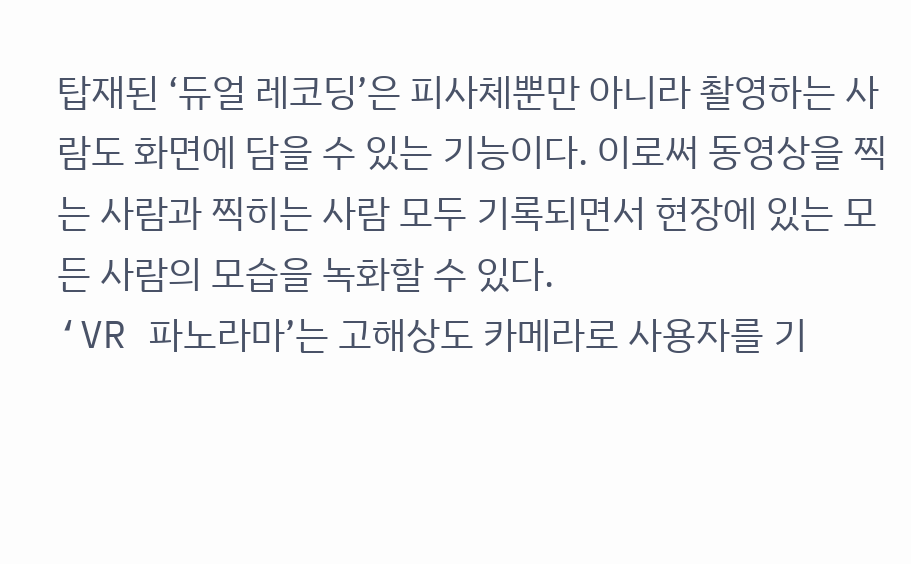탑재된 ‘듀얼 레코딩’은 피사체뿐만 아니라 촬영하는 사람도 화면에 담을 수 있는 기능이다. 이로써 동영상을 찍는 사람과 찍히는 사람 모두 기록되면서 현장에 있는 모든 사람의 모습을 녹화할 수 있다.
‘VR 파노라마’는 고해상도 카메라로 사용자를 기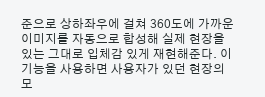준으로 상하좌우에 걸쳐 360도에 가까운 이미지를 자동으로 합성해 실제 현장을 있는 그대로 입체감 있게 재현해준다. 이 기능을 사용하면 사용자가 있던 현장의 모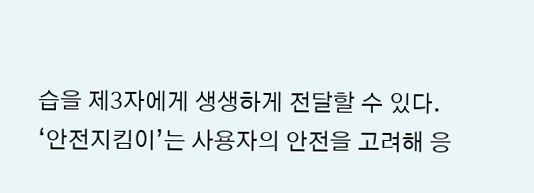습을 제3자에게 생생하게 전달할 수 있다.
‘안전지킴이’는 사용자의 안전을 고려해 응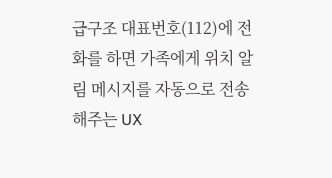급구조 대표번호(112)에 전화를 하면 가족에게 위치 알림 메시지를 자동으로 전송해주는 UX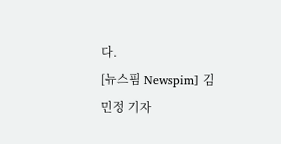다.
[뉴스핌 Newspim] 김민정 기자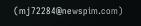(mj72284@newspim.com)